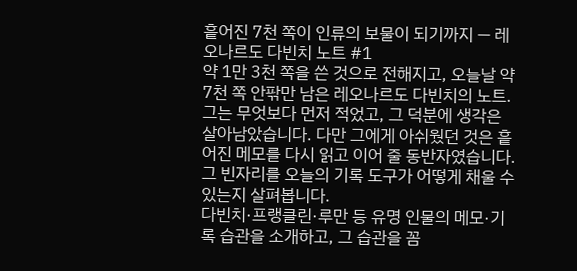흩어진 7천 쪽이 인류의 보물이 되기까지 — 레오나르도 다빈치 노트 #1
약 1만 3천 쪽을 쓴 것으로 전해지고, 오늘날 약 7천 쪽 안팎만 남은 레오나르도 다빈치의 노트. 그는 무엇보다 먼저 적었고, 그 덕분에 생각은 살아남았습니다. 다만 그에게 아쉬웠던 것은 흩어진 메모를 다시 읽고 이어 줄 동반자였습니다. 그 빈자리를 오늘의 기록 도구가 어떻게 채울 수 있는지 살펴봅니다.
다빈치·프랭클린·루만 등 유명 인물의 메모·기록 습관을 소개하고, 그 습관을 꼼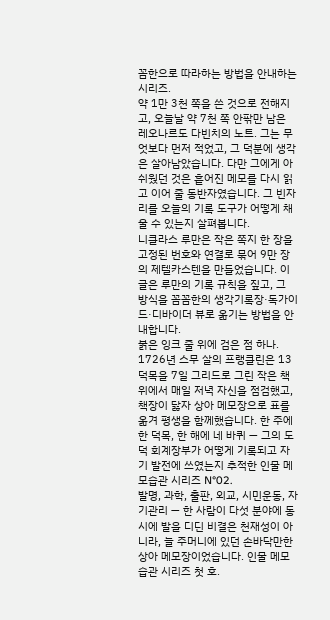꼼한으로 따라하는 방법을 안내하는 시리즈.
약 1만 3천 쪽을 쓴 것으로 전해지고, 오늘날 약 7천 쪽 안팎만 남은 레오나르도 다빈치의 노트. 그는 무엇보다 먼저 적었고, 그 덕분에 생각은 살아남았습니다. 다만 그에게 아쉬웠던 것은 흩어진 메모를 다시 읽고 이어 줄 동반자였습니다. 그 빈자리를 오늘의 기록 도구가 어떻게 채울 수 있는지 살펴봅니다.
니클라스 루만은 작은 쪽지 한 장을 고정된 번호와 연결로 묶어 9만 장의 제텔카스텐을 만들었습니다. 이 글은 루만의 기록 규칙을 짚고, 그 방식을 꼼꼼한의 생각기록장·독가이드·디바이더 뷰로 옮기는 방법을 안내합니다.
붉은 잉크 줄 위에 검은 점 하나. 1726년 스무 살의 프랭클린은 13덕목을 7일 그리드로 그린 작은 책 위에서 매일 저녁 자신을 점검했고, 책장이 닳자 상아 메모장으로 표를 옮겨 평생을 함께했습니다. 한 주에 한 덕목, 한 해에 네 바퀴 — 그의 도덕 회계장부가 어떻게 기록되고 자기 발전에 쓰였는지 추적한 인물 메모습관 시리즈 N°02.
발명, 과학, 출판, 외교, 시민운동, 자기관리 — 한 사람이 다섯 분야에 동시에 발을 디딘 비결은 천재성이 아니라, 늘 주머니에 있던 손바닥만한 상아 메모장이었습니다. 인물 메모습관 시리즈 첫 호.